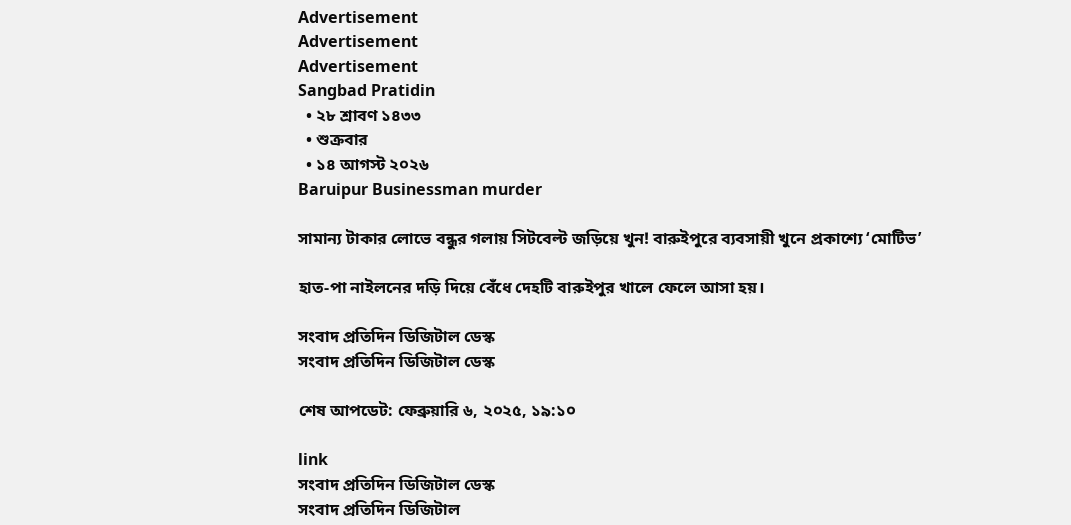Advertisement
Advertisement
Advertisement
Sangbad Pratidin
  • ২৮ শ্রাবণ ১৪৩৩
  • শুক্রবার
  • ১৪ আগস্ট ২০২৬
Baruipur Businessman murder

সামান্য টাকার লোভে বন্ধুর গলায় সিটবেল্ট জড়িয়ে খুন! বারুইপুরে ব্যবসায়ী খুনে প্রকাশ্যে ‘মোটিভ’

হাত-পা নাইলনের দড়ি দিয়ে বেঁধে দেহটি বারুইপুর খালে ফেলে আসা হয়।

সংবাদ প্রতিদিন ডিজিটাল ডেস্ক
সংবাদ প্রতিদিন ডিজিটাল ডেস্ক

শেষ আপডেট: ফেব্রুয়ারি ৬, ২০২৫, ১৯:১০

link
সংবাদ প্রতিদিন ডিজিটাল ডেস্ক
সংবাদ প্রতিদিন ডিজিটাল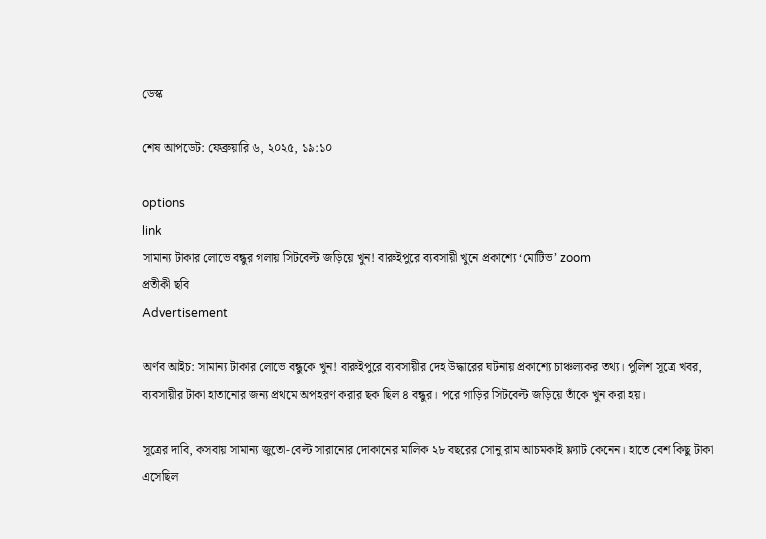ডেস্ক

শেষ আপডেট: ফেব্রুয়ারি ৬, ২০২৫, ১৯:১০

options
link
সামান্য টাকার লোভে বন্ধুর গলায় সিটবেল্ট জড়িয়ে খুন! বারুইপুরে ব্যবসায়ী খুনে প্রকাশ্যে ‘মোটিভ’ zoom
প্রতীকী ছবি
Advertisement

অর্ণব আইচ: সামান্য টাকার লোভে বন্ধুকে খুন! বারুইপুরে ব্যবসায়ীর দেহ উদ্ধারের ঘটনায় প্রকাশ্যে চাঞ্চল্যকর তথ্য। পুলিশ সূত্রে খবর, ব্যবসায়ীর টাকা হাতানোর জন্য প্রথমে অপহরণ করার ছক ছিল ৪ বন্ধুর। পরে গাড়ির সিটবেল্ট জড়িয়ে তাঁকে খুন করা হয়।

সূত্রের দাবি, কসবায় সামান্য জুতো-বেল্ট সারানোর দোকানের মালিক ২৮ বছরের সোনু রাম আচমকাই ফ্ল্যাট কেনেন। হাতে বেশ কিছু টাকা এসেছিল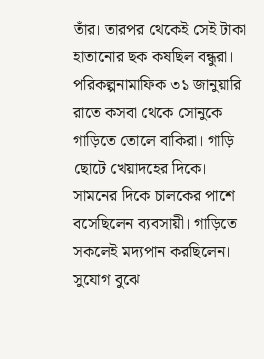তাঁর। তারপর থেকেই সেই টাকা হাতানোর ছক কষছিল বন্ধুরা। পরিকল্পনামাফিক ৩১ জানুয়ারি রাতে কসবা থেকে সোনুকে গাড়িতে তোলে বাকিরা। গাড়ি ছোটে খেয়াদহের দিকে। সামনের দিকে চালকের পাশে বসেছিলেন ব্যবসায়ী। গাড়িতে সকলেই মদ্যপান করছিলেন। সুযোগ বুঝে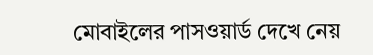মোবাইলের পাসওয়ার্ড দেখে নেয়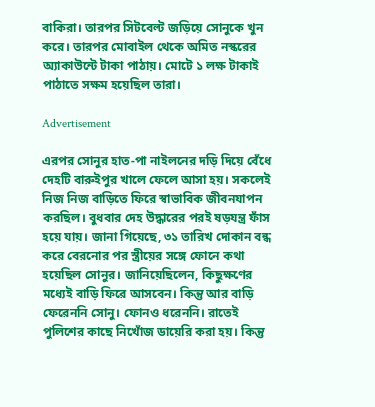বাকিরা। তারপর সিটবেল্ট জড়িয়ে সোনুকে খুন করে। তারপর মোবাইল থেকে অমিত নস্করের অ্যাকাউন্টে টাকা পাঠায়। মোটে ১ লক্ষ টাকাই পাঠাতে সক্ষম হয়েছিল তারা।

Advertisement

এরপর সোনুর হাত-পা নাইলনের দড়ি দিয়ে বেঁধে দেহটি বারুইপুর খালে ফেলে আসা হয়। সকলেই নিজ নিজ বাড়িতে ফিরে স্বাভাবিক জীবনযাপন করছিল। বুধবার দেহ উদ্ধারের পরই ষড়যন্ত্র ফাঁস হয়ে যায়। জানা গিয়েছে, ৩১ তারিখ দোকান বন্ধ করে বেরনোর পর স্ত্রীয়ের সঙ্গে ফোনে কথা হয়েছিল সোনুর। জানিয়েছিলেন, কিছুক্ষণের মধ্যেই বাড়ি ফিরে আসবেন। কিন্তু আর বাড়ি ফেরেননি সোনু। ফোনও ধরেননি। রাতেই পুলিশের কাছে নিখোঁজ ডায়েরি করা হয়। কিন্তু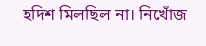হদিশ মিলছিল না। নিখোঁজ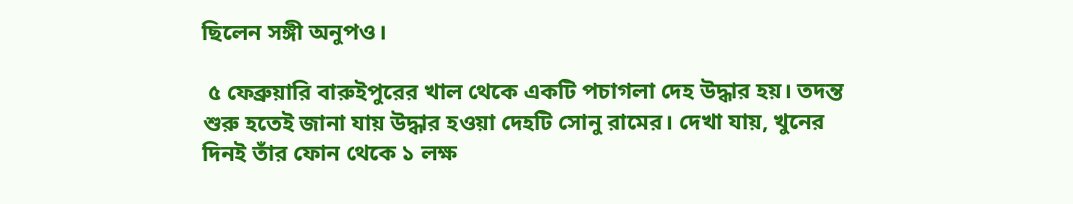ছিলেন সঙ্গী অনুপও।

 ৫ ফেব্রুয়ারি বারুইপুরের খাল থেকে একটি পচাগলা দেহ উদ্ধার হয়। তদন্ত শুরু হতেই জানা যায় উদ্ধার হওয়া দেহটি সোনু রামের। দেখা যায়, খুনের দিনই তাঁর ফোন থেকে ১ লক্ষ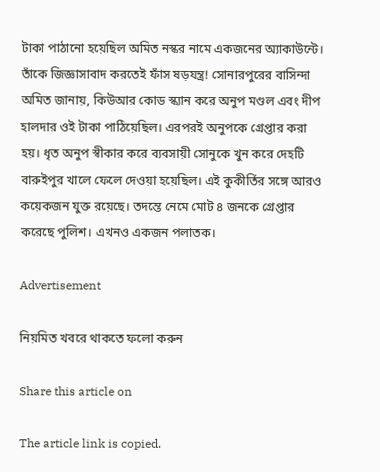টাকা পাঠানো হয়েছিল অমিত নস্কর নামে একজনের অ্যাকাউন্টে। তাঁকে জিজ্ঞাসাবাদ করতেই ফাঁস ষড়যন্ত্র! সোনারপুরের বাসিন্দা অমিত জানায়, কিউআর কোড স্ক্যান করে অনুপ মণ্ডল এবং দীপ হালদার ওই টাকা পাঠিয়েছিল। এরপরই অনুপকে গ্রেপ্তার করা হয়। ধৃত অনুপ স্বীকার করে ব্যবসায়ী সোনুকে খুন করে দেহটি বারুইপুর খালে ফেলে দেওয়া হয়েছিল। এই কুকীর্তির সঙ্গে আরও কয়েকজন যুক্ত রয়েছে। তদন্তে নেমে মোট ৪ জনকে গ্রেপ্তার করেছে পুলিশ। এখনও একজন পলাতক।

Advertisement

নিয়মিত খবরে থাকতে ফলো করুন

Share this article on

The article link is copied.